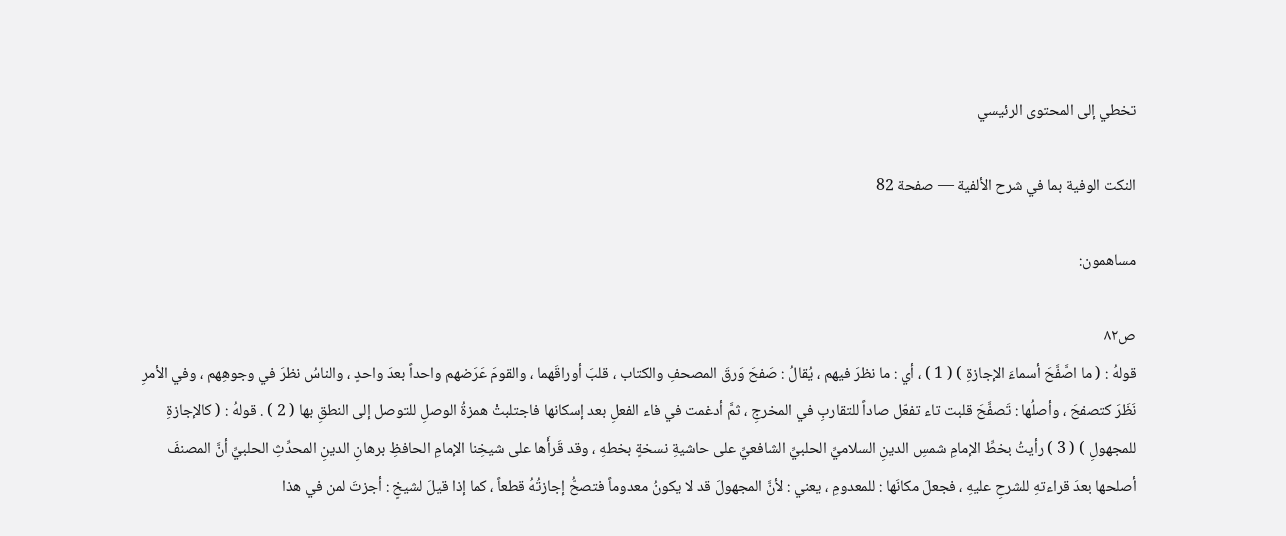تخطي إلى المحتوى الرئيسي

النكت الوفية بما في شرح الألفية — صفحة 82

مساهمون:

ص٨٢
قولهُ : ( ما اصَّفَّحَ أسماءَ الإجازةِ ) ( 1 ) ، أي : ما نظرَ فيهم ، يُقالُ : صَفحَ وَرقَ المصحفِ والكتاب ، قلبَ أوراقَهما ، والقومَ عَرَضهم واحداً بعدَ واحدٍ ، والناسُ نظرَ في وجوهِهم ، وفي الأمرِ نَظَرَ كتصفحَ ، وأصلُها : تَصفَّحَ قلبت تاء تفعّل صاداً للتقاربِ في المخرجِ ، ثمَّ أدغمت في فاء الفعلِ بعد إسكانها فاجتلبتْ همزةُ الوصلِ للتوصل إلى النطقِ بها ( 2 ) . قولهُ : ( كالإجازةِ للمجهولِ ) ( 3 ) رأيتُ بخطِّ الإمامِ شمسِ الدينِ السلاميِّ الحلبيِّ الشافعيِّ على حاشيةِ نسخةٍ بخطهِ ، وقد قَرأَها على شيخِنا الإمامِ الحافظِ برهانِ الدينِ المحدِّثِ الحلبيِّ أنَّ المصنفَ أصلحها بعدَ قراءتهِ للشرحِ عليهِ ، فجعلَ مكانَها : للمعدومِ ، يعني : لأنَّ المجهولَ قد لا يكونُ معدوماً فتصحُّ إجازتُهُ قطعاً ، كما إذا قيلَ لشيخٍ : أجزتَ لمن في هذا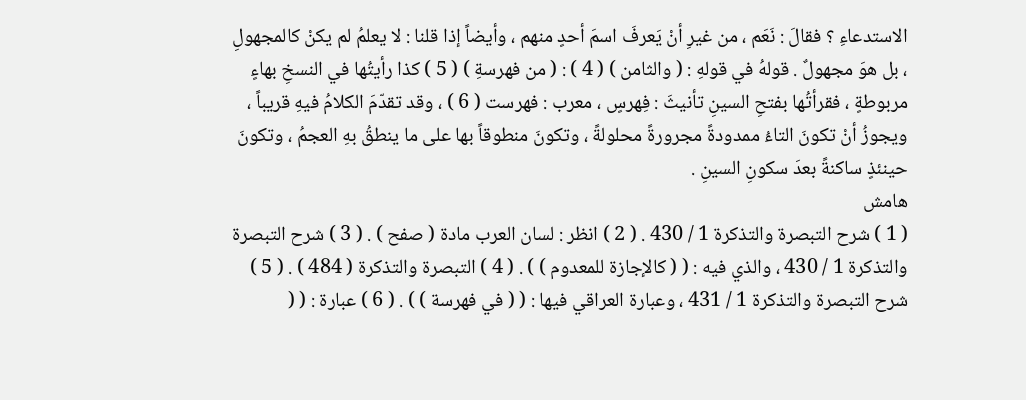الاستدعاءِ ؟ فقالَ : نَعَم ، من غيرِ أنْ يَعرفَ اسمَ أحدٍ منهم ، وأيضاً إذا قلنا : لا يعلمُ لم يكنْ كالمجهولِ ، بل هوَ مجهولٌ . قولهُ في قولهِ : ( والثامن ) ( 4 ) : ( من فهرسةِ ) ( 5 ) كذا رأيتُها في النسخِ بهاءٍ مربوطةٍ ، فقرأتُها بفتحِ السينِ تأنيثَ : فِهرسٍ ، معرب : فهرست ( 6 ) ، وقد تقدّمَ الكلامُ فيهِ قريباً ، ويجوزُ أنْ تكونَ التاءُ ممدودةً مجرورةً محلولةً ، وتكونَ منطوقاً بها على ما ينطقُ بهِ العجمُ ، وتكونَ حينئذٍ ساكنةً بعدَ سكونِ السينِ .
هامش
( 1 ) شرح التبصرة والتذكرة 1 / 430 . ( 2 ) انظر : لسان العرب مادة ( صفح ) . ( 3 ) شرح التبصرة والتذكرة 1 / 430 ، والذي فيه : ( ( كالإجازة للمعدوم ) ) . ( 4 ) التبصرة والتذكرة ( 484 ) . ( 5 ) شرح التبصرة والتذكرة 1 / 431 ، وعبارة العراقي فيها : ( ( في فهرسة ) ) . ( 6 ) عبارة : ( (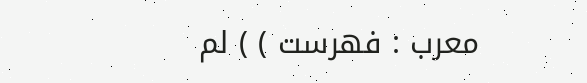معرب : فهرست ) ) لم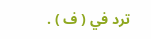ترد في ( ف ) .